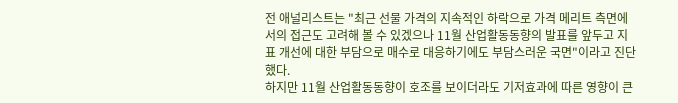전 애널리스트는 "최근 선물 가격의 지속적인 하락으로 가격 메리트 측면에서의 접근도 고려해 볼 수 있겠으나 11월 산업활동동향의 발표를 앞두고 지표 개선에 대한 부담으로 매수로 대응하기에도 부담스러운 국면"이라고 진단했다.
하지만 11월 산업활동동향이 호조를 보이더라도 기저효과에 따른 영향이 큰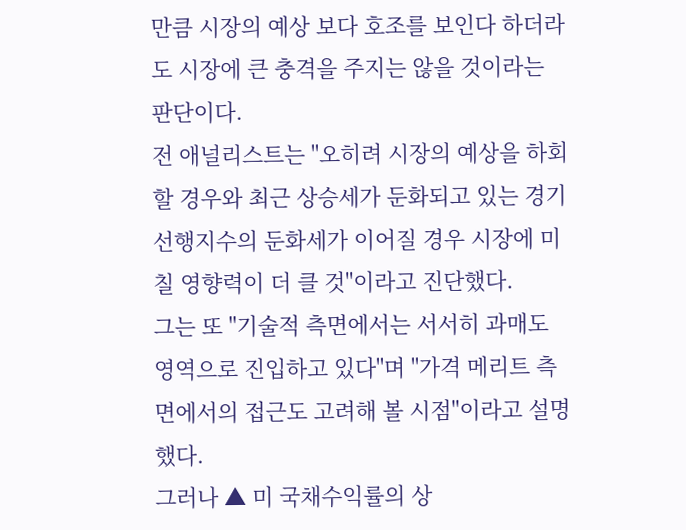만큼 시장의 예상 보다 호조를 보인다 하더라도 시장에 큰 충격을 주지는 않을 것이라는 판단이다.
전 애널리스트는 "오히려 시장의 예상을 하회할 경우와 최근 상승세가 둔화되고 있는 경기선행지수의 둔화세가 이어질 경우 시장에 미칠 영향력이 더 클 것"이라고 진단했다.
그는 또 "기술적 측면에서는 서서히 과매도 영역으로 진입하고 있다"며 "가격 메리트 측면에서의 접근도 고려해 볼 시점"이라고 설명했다.
그러나 ▲ 미 국채수익률의 상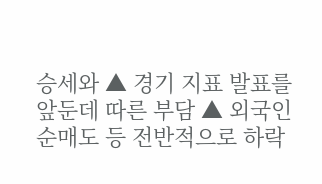승세와 ▲ 경기 지표 발표를 앞둔데 따른 부담 ▲ 외국인 순매도 등 전반적으로 하락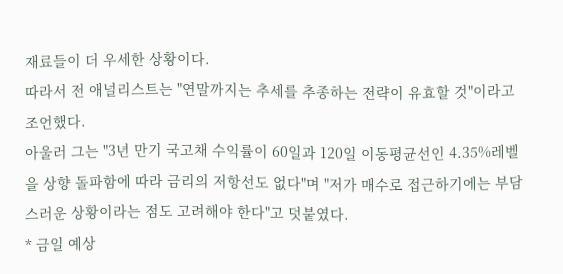재료들이 더 우세한 상황이다.
따라서 전 애널리스트는 "연말까지는 추세를 추종하는 전략이 유효할 것"이라고 조언했다.
아울러 그는 "3년 만기 국고채 수익률이 60일과 120일 이동평균선인 4.35%레벨을 상향 돌파함에 따라 금리의 저항선도 없다"며 "저가 매수로 접근하기에는 부담스러운 상황이라는 점도 고려해야 한다"고 덧붙였다.
* 금일 예상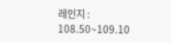레인지 : 108.50~109.10